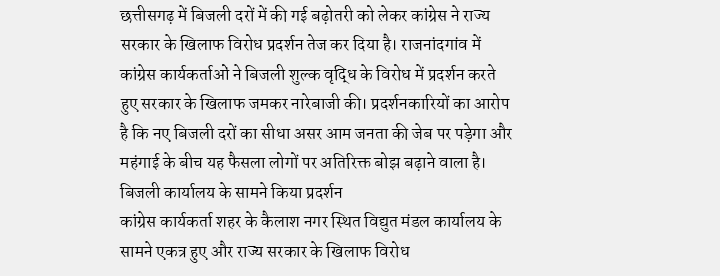छत्तीसगढ़ में बिजली दरों में की गई बढ़ोतरी को लेकर कांग्रेस ने राज्य सरकार के खिलाफ विरोध प्रदर्शन तेज कर दिया है। राजनांदगांव में कांग्रेस कार्यकर्ताओं ने बिजली शुल्क वृद्धि के विरोध में प्रदर्शन करते हुए सरकार के खिलाफ जमकर नारेबाजी की। प्रदर्शनकारियों का आरोप है कि नए बिजली दरों का सीधा असर आम जनता की जेब पर पड़ेगा और महंगाई के बीच यह फैसला लोगों पर अतिरिक्त बोझ बढ़ाने वाला है।
बिजली कार्यालय के सामने किया प्रदर्शन
कांग्रेस कार्यकर्ता शहर के कैलाश नगर स्थित विद्युत मंडल कार्यालय के सामने एकत्र हुए और राज्य सरकार के खिलाफ विरोध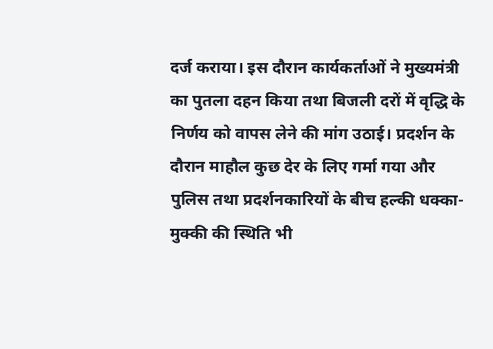दर्ज कराया। इस दौरान कार्यकर्ताओं ने मुख्यमंत्री का पुतला दहन किया तथा बिजली दरों में वृद्धि के निर्णय को वापस लेने की मांग उठाई। प्रदर्शन के दौरान माहौल कुछ देर के लिए गर्मा गया और पुलिस तथा प्रदर्शनकारियों के बीच हल्की धक्का-मुक्की की स्थिति भी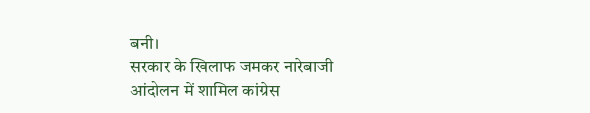बनी।
सरकार के खिलाफ जमकर नारेबाजी
आंदोलन में शामिल कांग्रेस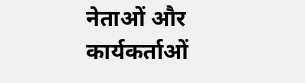नेताओं और कार्यकर्ताओं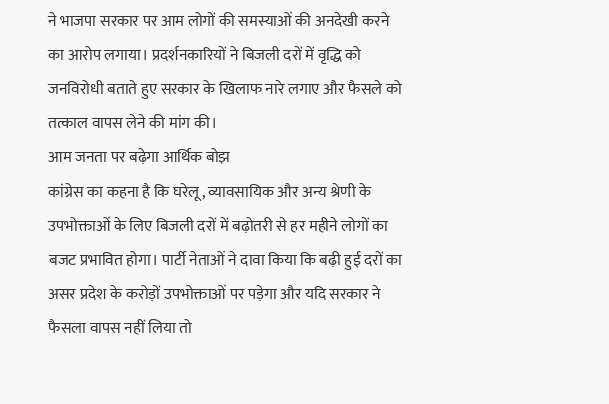ने भाजपा सरकार पर आम लोगों की समस्याओं की अनदेखी करने का आरोप लगाया। प्रदर्शनकारियों ने बिजली दरों में वृद्धि को जनविरोधी बताते हुए सरकार के खिलाफ नारे लगाए और फैसले को तत्काल वापस लेने की मांग की।
आम जनता पर बढ़ेगा आर्थिक बोझ
कांग्रेस का कहना है कि घरेलू, व्यावसायिक और अन्य श्रेणी के उपभोक्ताओं के लिए बिजली दरों में बढ़ोतरी से हर महीने लोगों का बजट प्रभावित होगा। पार्टी नेताओं ने दावा किया कि बढ़ी हुई दरों का असर प्रदेश के करोड़ों उपभोक्ताओं पर पड़ेगा और यदि सरकार ने फैसला वापस नहीं लिया तो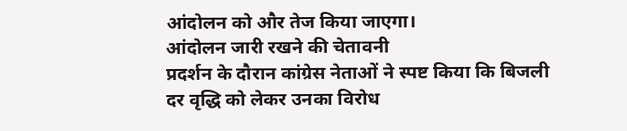आंदोलन को और तेज किया जाएगा।
आंदोलन जारी रखने की चेतावनी
प्रदर्शन के दौरान कांग्रेस नेताओं ने स्पष्ट किया कि बिजली दर वृद्धि को लेकर उनका विरोध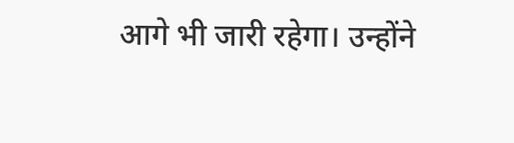आगे भी जारी रहेगा। उन्होंने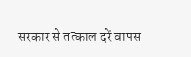सरकार से तत्काल दरें वापस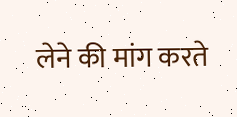लेने की मांग करते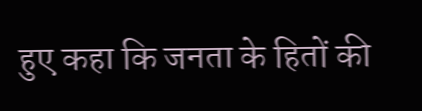हुए कहा कि जनता के हितों की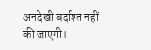अनदेखी बर्दाश्त नहीं की जाएगी।